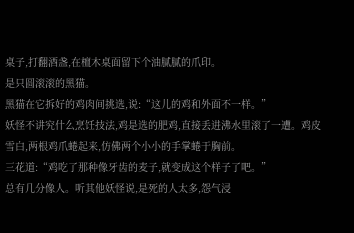桌子,打翻酒盏,在檀木桌面留下个油腻腻的爪印。
是只圆滚滚的黑猫。
黑猫在它拆好的鸡肉间挑选,说:“这儿的鸡和外面不一样。”
妖怪不讲究什么烹饪技法,鸡是选的肥鸡,直接丢进沸水里滚了一遭。鸡皮雪白,两根鸡爪蜷起来,仿佛两个小小的手掌蜷于胸前。
三花道:“鸡吃了那种像牙齿的麦子,就变成这个样子了吧。”
总有几分像人。听其他妖怪说,是死的人太多,怨气浸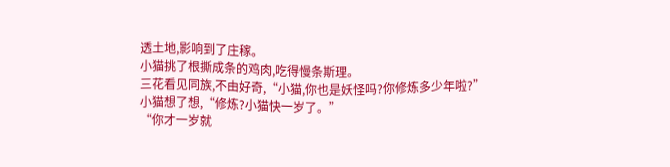透土地,影响到了庄稼。
小猫挑了根撕成条的鸡肉,吃得慢条斯理。
三花看见同族,不由好奇,“小猫,你也是妖怪吗?你修炼多少年啦?”
小猫想了想,“修炼?小猫快一岁了。”
“你才一岁就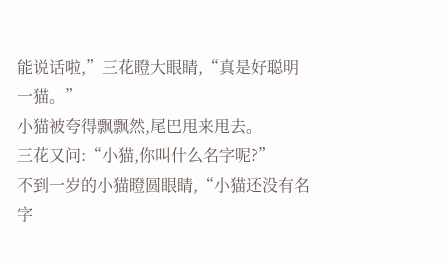能说话啦,”三花瞪大眼睛,“真是好聪明一猫。”
小猫被夸得飘飘然,尾巴甩来甩去。
三花又问:“小猫,你叫什么名字呢?”
不到一岁的小猫瞪圆眼睛,“小猫还没有名字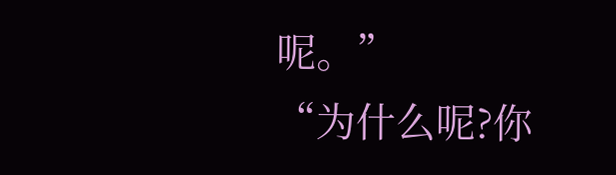呢。”
“为什么呢?你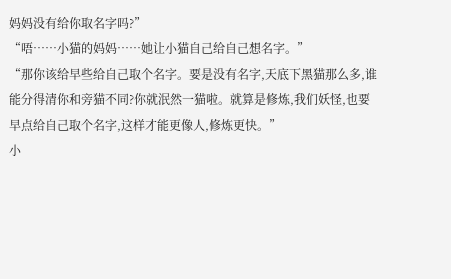妈妈没有给你取名字吗?”
“唔……小猫的妈妈……她让小猫自己给自己想名字。”
“那你该给早些给自己取个名字。要是没有名字,天底下黑猫那么多,谁能分得清你和旁猫不同?你就泯然一猫啦。就算是修炼,我们妖怪,也要早点给自己取个名字,这样才能更像人,修炼更快。”
小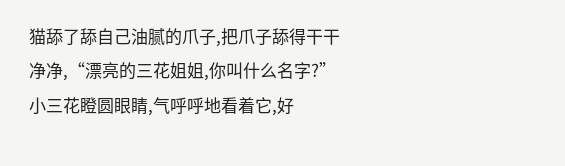猫舔了舔自己油腻的爪子,把爪子舔得干干净净,“漂亮的三花姐姐,你叫什么名字?”
小三花瞪圆眼睛,气呼呼地看着它,好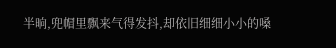半晌,兜帽里飘来气得发抖,却依旧细细小小的嗓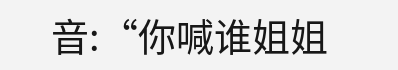音:“你喊谁姐姐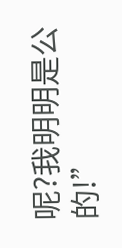呢?我明明是公的!”